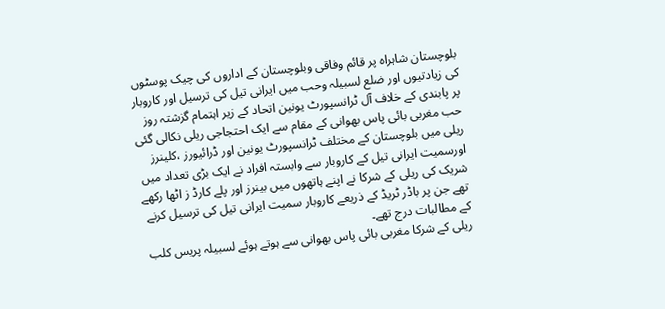بلوچستان شاہراہ پر قائم وفاقی وبلوچستان کے اداروں کی چیک پوسٹوں کی زیادتیوں اور ضلع لسبیلہ وحب میں ایرانی تیل کی ترسیل اور کاروبار پر پابندی کے خلاف آل ٹرانسپورٹ یونین اتحاد کے زیر اہتمام گزشتہ روز حب مغربی بائی پاس بھوانی کے مقام سے ایک احتجاجی ریلی نکالی گئی
ریلی میں بلوچستان کے مختلف ٹرانسپورٹ یونین اور ڈرائیورز ،کلینرز اورسمیت ایرانی تیل کے کاروبار سے وابستہ افراد نے ایک بڑی تعداد میں شریک کی ریلی کے شرکا نے اپنے ہاتھوں میں بینرز اور پلے کارڈ ز اٹھا رکھے تھے جن پر باڈر ٹریڈ کے ذریعے کاروبار سمیت ایرانی تیل کی ترسیل کرنے کے مطالبات درج تھے۔
ریلی کے شرکا مغربی بائی پاس بھوانی سے ہوتے ہوئے لسبیلہ پریس کلب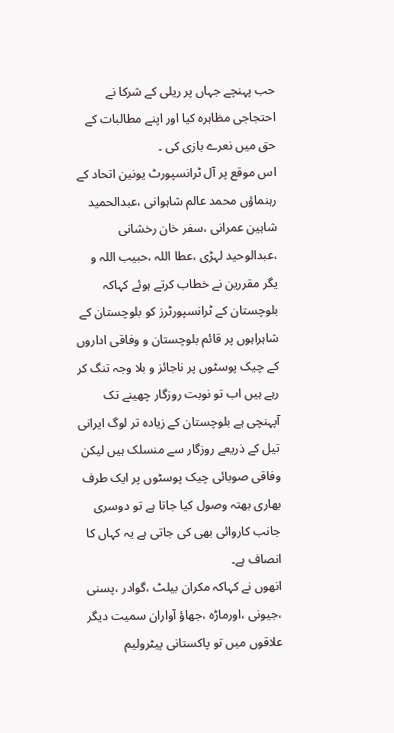حب پہنچے جہاں پر ریلی کے شرکا نے احتجاجی مظاہرہ کیا اور اپنے مطالبات کے حق میں نعرے بازی کی ۔
اس موقع پر آل ٹرانسپورٹ یونین اتحاد کے رہنماؤں محمد عالم شاہوانی ،عبدالحمید شاہین عمرانی ،سفر خان رخشانی ،عبدالوحید لہڑی ،عطا اللہ ،حبیب اللہ و یگر مقررین نے خطاب کرتے ہوئے کہاکہ بلوچستان کے ٹرانسپورٹرز کو بلوچستان کے شاہراہوں پر قائم بلوچستان و وفاقی اداروں کے چیک پوسٹوں پر ناجائز و بلا وجہ تنگ کر رہے ہیں اب تو نوبت روزگار چھینے تک آپہنچی ہے بلوچستان کے زیادہ تر لوگ ایرانی تیل کے ذریعے روزگار سے منسلک ہیں لیکن وفاقی صوبائی چیک پوسٹوں پر ایک طرف بھاری بھتہ وصول کیا جاتا ہے تو دوسری جانب کاروائی بھی کی جاتی ہے یہ کہاں کا انصاف ہے۔
انھوں نے کہاکہ مکران بیلٹ ،گوادر ،پسنی ،جیونی ،اورماڑہ ،جھاؤ آواران سمیت دیگر علاقوں میں تو پاکستانی پیٹرولیم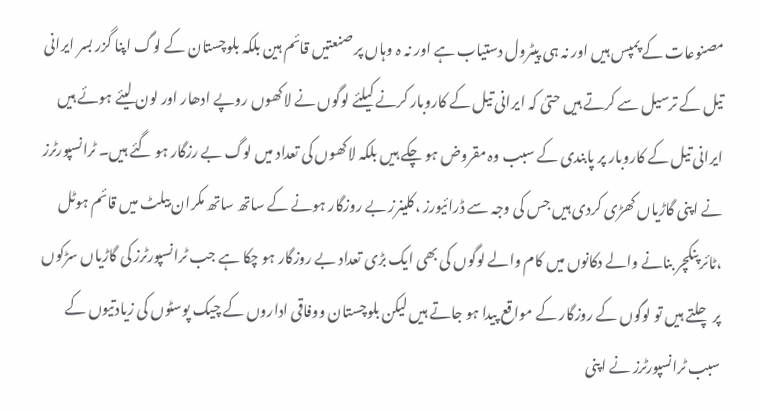مصنوعات کے پمپس ہیں اور نہ ہی پیٹرول دستیاب ہے اور نہ ہ وہاں پر صنعتیں قائم ہین بلکہ بلوچستان کے لوگ اپنا گزر بسر ایرانی تیل کے ترسیل سے کرتے ہیں حتیٰ کہ ایرانی تیل کے کاروبار کرنے کیلئے لوگوں نے لاکھوں روپے ادھار اور لون لیئے ہوئے ہیں ایرانی تیل کے کاروبار پر پابندی کے سبب وہ مقروض ہو چکے ہیں بلکہ لاکھوں کی تعداد میں لوگ بے رزگار ہو گئے ہیں۔ ٹرانسپورٹرز نے اپنی گاڑیاں کھڑی کردی ہیں جس کی وجہ سے ڈرائیورز ،کلینرز بے روزگار ہونے کے ساتھ ساتھ مکران بیلٹ میں قائم ہوٹل ،ٹائر پنکچر بنانے والے دکانوں میں کام والے لوگوں کی بھی ایک بڑی تعداد بے روزگار ہو چکا ہے جب ٹرانسپورٹرز کی گاڑیاں سڑکوں پر چلتے ہیں تو لوگوں کے روزگار کے مواقع پیدا ہو جاتے ہیں لیکن بلوچستان ووفاقی اداروں کے چیک پوسٹوں کی زیادتیوں کے سبب ٹرانسپورٹرز نے اپنی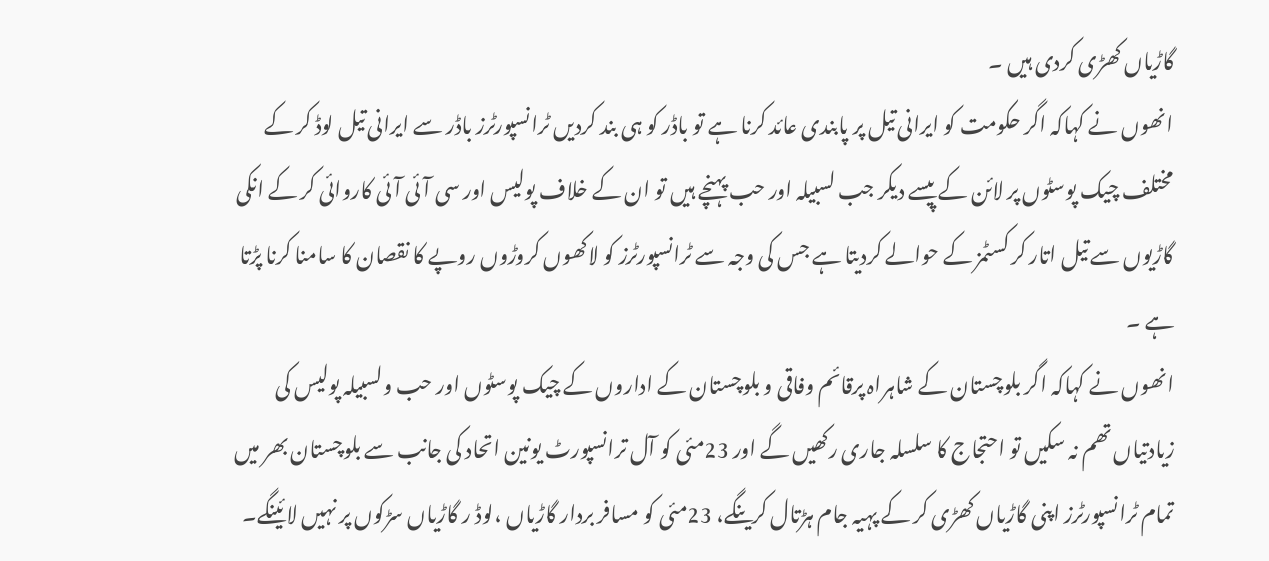گاڑیاں کھڑی کردی ہیں ۔
انھوں نے کہاکہ اگر حکومت کو ایرانی تیل پر پابندی عائد کرنا ہے تو باڈر کو ہی بند کردیں ٹرانسپورٹرز باڈر سے ایرانی تیل لوڈ کر کے مختلف چیک پوسٹوں پر لائن کے پیسے دیکر جب لسبیلہ اور حب پہنچے ہیں تو ان کے خلاف پولیس اور سی آئی آئی کاروائی کر کے انکی گاڑیوں سے تیل اتار کر کسٹمز کے حوالے کردیتا ہے جس کی وجہ سے ٹرانسپورٹرز کو لاکھوں کروڑوں روپے کا نقصان کا سامنا کرنا پڑتا ہے ۔
انھوں نے کہاکہ اگر بلوچستان کے شاہراہ پرقائم وفاقی و بلوچستان کے اداروں کے چیک پوسٹوں اور حب ولسبیلہ پولیس کی زیادتیاں تھم نہ سکیں تو احتجاج کا سلسلہ جاری رکھیں گے اور 23مئی کو آل ترانسپورٹ یونین اتحاد کی جانب سے بلوچستان بھر میں تمام ٹرانسپورٹرز اپنی گاڑیاں کھڑی کر کے پہیہ جام ہڑتال کرینگے، 23مئی کو مسافر بردار گاڑیاں ،لوڈ ر گاڑیاں سڑکوں پر نہیں لائینگے۔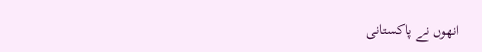انھوں نے پاکستانی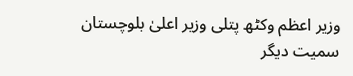وزیر اعظم وکٹھ پتلی وزیر اعلیٰ بلوچستان سمیت دیگر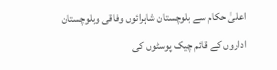اعلیٰ حکام سے بلوچستان شاہرائوں وفاقی وبلوچستان اداروں کے قائم چیک پوسٹوں کی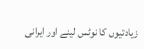زیادتیوں کا نوٹس لینے اور ایرانی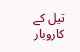تیل کے کاروبار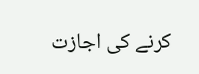کرنے کی اجازت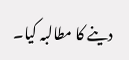دینے کا مطالبہ کیا۔